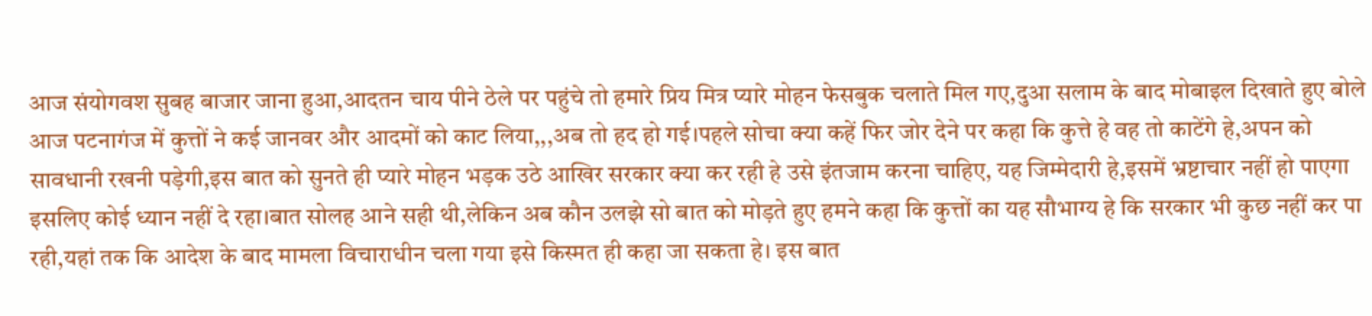आज संयोगवश सुबह बाजार जाना हुआ,आदतन चाय पीने ठेले पर पहुंचे तो हमारे प्रिय मित्र प्यारे मोहन फेसबुक चलाते मिल गए,दुआ सलाम के बाद मोबाइल दिखाते हुए बोले आज पटनागंज में कुत्तों ने कई जानवर और आदमों को काट लिया,,,अब तो हद हो गई।पहले सोचा क्या कहें फिर जोर देने पर कहा कि कुत्ते हे वह तो काटेंगे हे,अपन को सावधानी रखनी पड़ेगी,इस बात को सुनते ही प्यारे मोहन भड़क उठे आखिर सरकार क्या कर रही हे उसे इंतजाम करना चाहिए, यह जिम्मेदारी हे,इसमें भ्रष्टाचार नहीं हो पाएगा इसलिए कोई ध्यान नहीं दे रहा।बात सोलह आने सही थी,लेकिन अब कौन उलझे सो बात को मोड़ते हुए हमने कहा कि कुत्तों का यह सौभाग्य हे कि सरकार भी कुछ नहीं कर पा रही,यहां तक कि आदेश के बाद मामला विचाराधीन चला गया इसे किस्मत ही कहा जा सकता हे। इस बात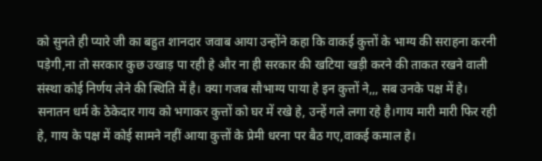को सुनते ही प्यारे जी का बहुत शानदार जवाब आया उन्होंने कहा कि वाकई कुत्तों के भाग्य की सराहना करनी पड़ेगी,ना तो सरकार कुछ उखाड़ पा रही हे और ना ही सरकार की खटिया खड़ी करने की ताकत रखने वाली संस्था कोई निर्णय लेने की स्थिति में है। क्या गजब सौभाग्य पाया हे इन कुत्तों ने,,, सब उनके पक्ष में हे। सनातन धर्म के ठेकेदार गाय को भगाकर कुत्तों को घर में रखे हे, उन्हें गले लगा रहे है।गाय मारी मारी फिर रही हे, गाय के पक्ष में कोई सामने नहीं आया कुत्तों के प्रेमी धरना पर बैठ गए,वाकई कमाल हे।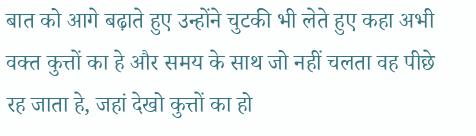बात को आगे बढ़ाते हुए उन्होंने चुटकी भी लेते हुए कहा अभी वक्त कुत्तों का हे और समय के साथ जो नहीं चलता वह पीछे रह जाता हे, जहां देखो कुत्तों का हो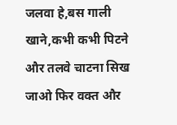जलवा हे,बस गाली खाने,कभी कभी पिटने और तलवे चाटना सिख जाओ फिर वक्त और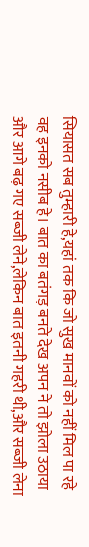सियासत सब तुम्हारी हे,यहां तक कि जो सुख मानवों को नहीं मिल पा रहे वह इनको नसीब हे। बात का बतंगड़ बनते देख अपन ने तो झोला उठाया और आगे बढ़ गए सब्जी लेने,लेकिन बात इतनी गहरी थी,और सब्जी लेना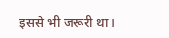इससे भी जरूरी था।